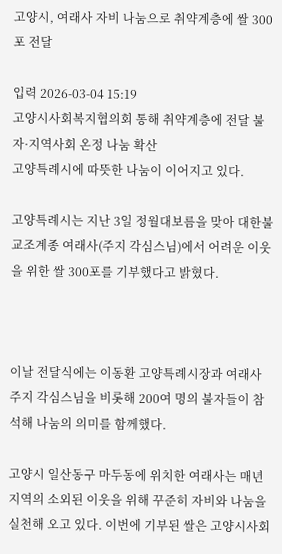고양시, 여래사 자비 나눔으로 취약계층에 쌀 300포 전달

입력 2026-03-04 15:19
고양시사회복지협의회 통해 취약계층에 전달 불자·지역사회 온정 나눔 확산
고양특례시에 따뜻한 나눔이 이어지고 있다.

고양특례시는 지난 3일 정월대보름을 맞아 대한불교조계종 여래사(주지 각심스님)에서 어려운 이웃을 위한 쌀 300포를 기부했다고 밝혔다.



이날 전달식에는 이동환 고양특례시장과 여래사 주지 각심스님을 비롯해 200여 명의 불자들이 참석해 나눔의 의미를 함께했다.

고양시 일산동구 마두동에 위치한 여래사는 매년 지역의 소외된 이웃을 위해 꾸준히 자비와 나눔을 실천해 오고 있다. 이번에 기부된 쌀은 고양시사회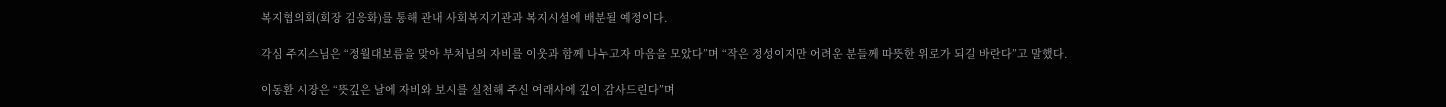복지협의회(회장 김응화)를 통해 관내 사회복지기관과 복지시설에 배분될 예정이다.

각심 주지스님은 “정월대보름을 맞아 부처님의 자비를 이웃과 함께 나누고자 마음을 모았다”며 “작은 정성이지만 어려운 분들께 따뜻한 위로가 되길 바란다”고 말했다.

이동환 시장은 “뜻깊은 날에 자비와 보시를 실천해 주신 여래사에 깊이 감사드린다”며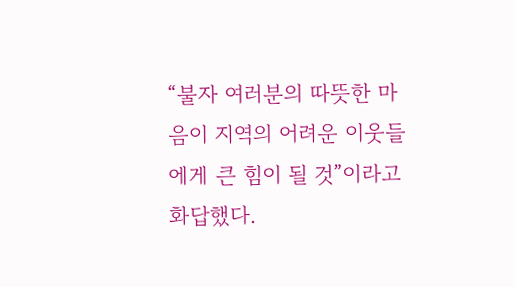“불자 여러분의 따뜻한 마음이 지역의 어려운 이웃들에게 큰 힘이 될 것”이라고 화답했다.